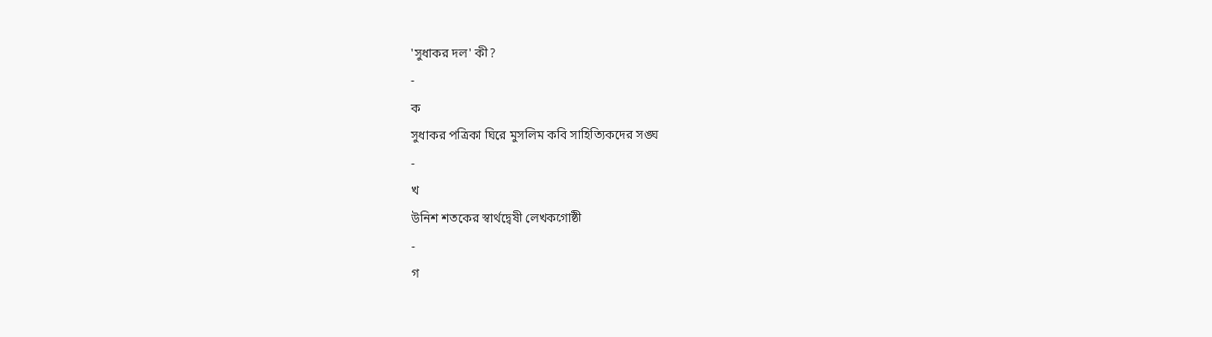'সুধাকর দল' কী?
-
ক
সুধাকর পত্রিকা ঘিরে মুসলিম কবি সাহিত্যিকদের সঙ্ঘ
-
খ
উনিশ শতকের স্বার্থদ্বেষী লেখকগোষ্ঠী
-
গ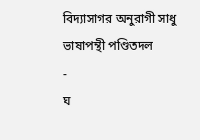বিদ্যাসাগর অনুরাগী সাধু ভাষাপন্থী পণ্ডিতদল
-
ঘ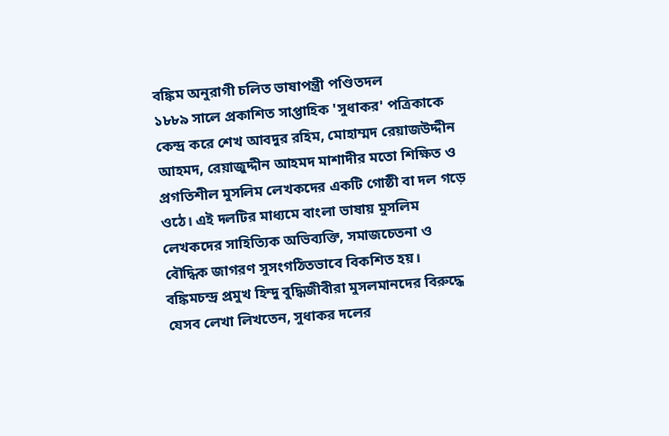বঙ্কিম অনুরাগী চলিত ভাষাপন্ত্রী পণ্ডিতদল
১৮৮৯ সালে প্রকাশিত সাপ্তাহিক 'সুধাকর' পত্রিকাকে কেন্দ্র করে শেখ আবদুর রহিম, মোহাম্মদ রেয়াজউদ্দীন আহমদ, রেয়াজুদ্দীন আহমদ মাশাদীর মতো শিক্ষিত ও প্রগতিশীল মুসলিম লেখকদের একটি গোষ্ঠী বা দল গড়ে ওঠে। এই দলটির মাধ্যমে বাংলা ভাষায় মুসলিম লেখকদের সাহিত্যিক অভিব্যক্তি, সমাজচেতনা ও বৌদ্ধিক জাগরণ সুসংগঠিতভাবে বিকশিত হয়।
বঙ্কিমচন্দ্র প্রমুখ হিন্দু বুদ্ধিজীবীরা মুসলমানদের বিরুদ্ধে যেসব লেখা লিখতেন, সুধাকর দলের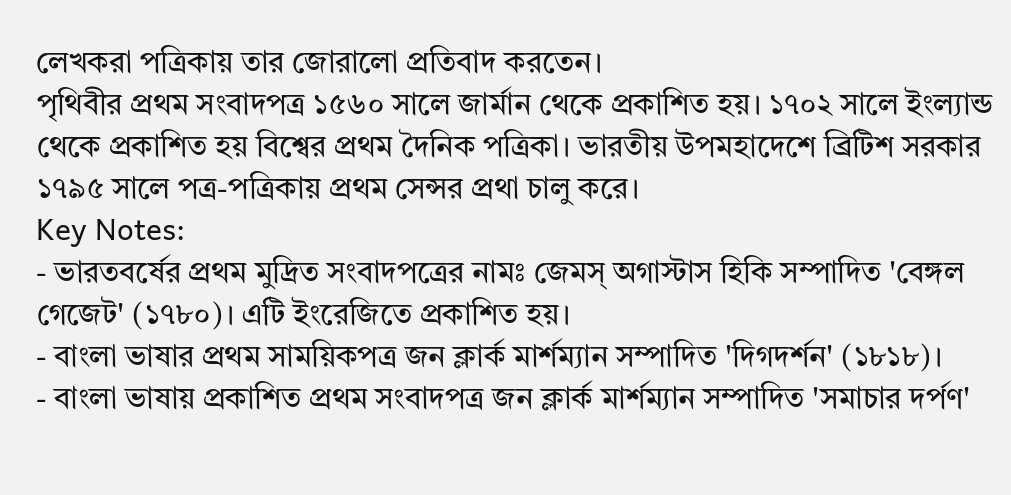লেখকরা পত্রিকায় তার জোরালো প্রতিবাদ করতেন।
পৃথিবীর প্রথম সংবাদপত্র ১৫৬০ সালে জার্মান থেকে প্রকাশিত হয়। ১৭০২ সালে ইংল্যান্ড থেকে প্রকাশিত হয় বিশ্বের প্রথম দৈনিক পত্রিকা। ভারতীয় উপমহাদেশে ব্রিটিশ সরকার ১৭৯৫ সালে পত্র-পত্রিকায় প্রথম সেন্সর প্রথা চালু করে।
Key Notes:
- ভারতবর্ষের প্রথম মুদ্রিত সংবাদপত্রের নামঃ জেমস্ অগাস্টাস হিকি সম্পাদিত 'বেঙ্গল গেজেট' (১৭৮০)। এটি ইংরেজিতে প্রকাশিত হয়।
- বাংলা ভাষার প্রথম সাময়িকপত্র জন ক্লার্ক মার্শম্যান সম্পাদিত 'দিগদর্শন' (১৮১৮)।
- বাংলা ভাষায় প্রকাশিত প্রথম সংবাদপত্র জন ক্লার্ক মার্শম্যান সম্পাদিত 'সমাচার দর্পণ'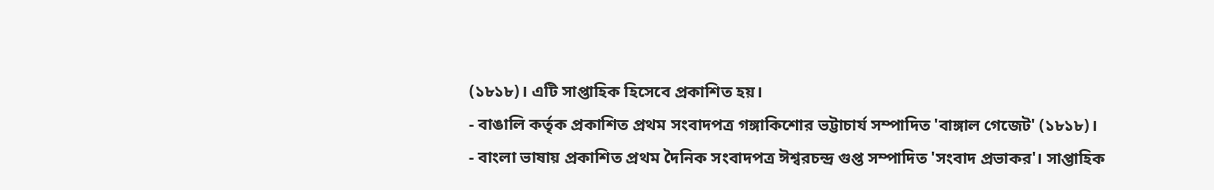(১৮১৮)। এটি সাপ্তাহিক হিসেবে প্রকাশিত হয়।
- বাঙালি কর্তৃক প্রকাশিত প্রথম সংবাদপত্র গঙ্গাকিশোর ভট্টাচার্য সম্পাদিত 'বাঙ্গাল গেজেট' (১৮১৮)।
- বাংলা ভাষায় প্রকাশিত প্রথম দৈনিক সংবাদপত্র ঈশ্বরচন্দ্র গুপ্ত সম্পাদিত 'সংবাদ প্রভাকর'। সাপ্তাহিক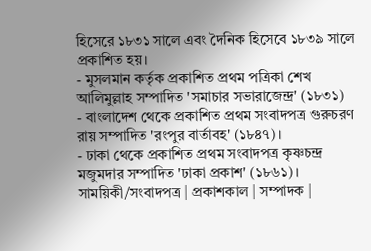হিসেরে ১৮৩১ সালে এবং দৈনিক হিসেবে ১৮৩৯ সালে প্রকাশিত হয়।
- মুসলমান কর্তৃক প্রকাশিত প্রথম পত্রিকা শেখ আলিমুল্লাহ সম্পাদিত 'সমাচার সভারাজেন্দ্র' (১৮৩১)
- বাংলাদেশ থেকে প্রকাশিত প্রথম সংবাদপত্র গুরুচরণ রায় সম্পাদিত 'রংপুর বার্তাবহ' (১৮৪৭)।
- ঢাকা থেকে প্রকাশিত প্রথম সংবাদপত্র কৃষ্ণচন্দ্র মজুমদার সম্পাদিত 'ঢাকা প্রকাশ' (১৮৬১)।
সাময়িকী/সংবাদপত্র | প্রকাশকাল | সম্পাদক |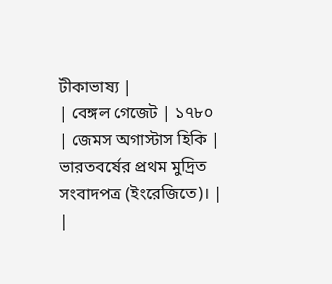টীকাভাষ্য |
| বেঙ্গল গেজেট | ১৭৮০ | জেমস অগাস্টাস হিকি | ভারতবর্ষের প্রথম মুদ্রিত সংবাদপত্র (ইংরেজিতে)। |
|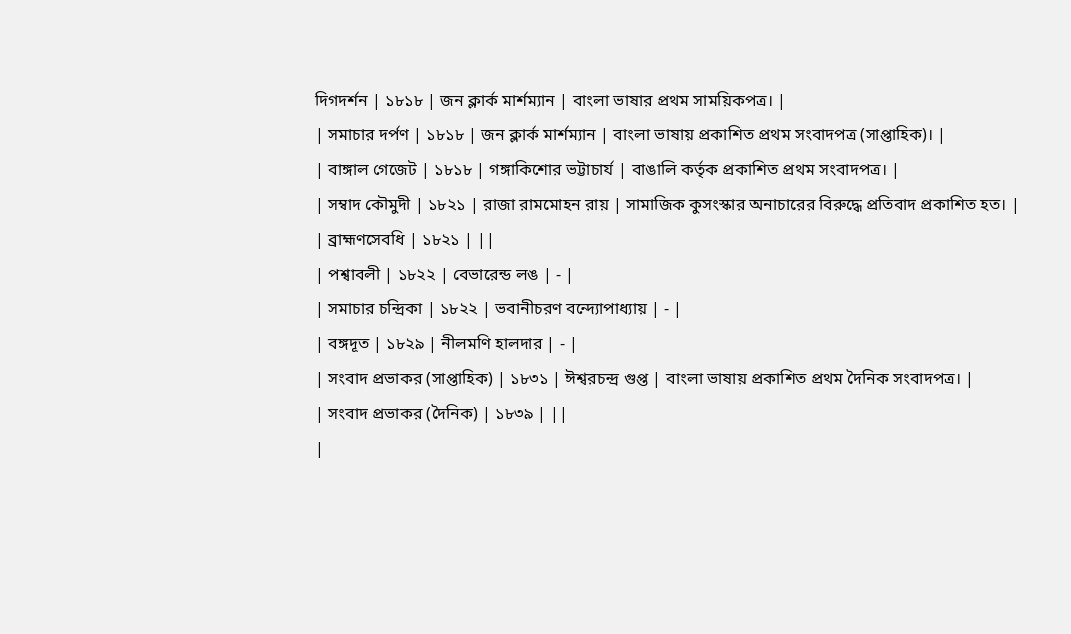দিগদর্শন | ১৮১৮ | জন ক্লার্ক মার্শম্যান | বাংলা ভাষার প্রথম সাময়িকপত্র। |
| সমাচার দর্পণ | ১৮১৮ | জন ক্লার্ক মার্শম্যান | বাংলা ভাষায় প্রকাশিত প্রথম সংবাদপত্র (সাপ্তাহিক)। |
| বাঙ্গাল গেজেট | ১৮১৮ | গঙ্গাকিশোর ভট্টাচার্য | বাঙালি কর্তৃক প্রকাশিত প্রথম সংবাদপত্র। |
| সম্বাদ কৌমুদী | ১৮২১ | রাজা রামমোহন রায় | সামাজিক কুসংস্কার অনাচারের বিরুদ্ধে প্রতিবাদ প্রকাশিত হত। |
| ব্রাহ্মণসেবধি | ১৮২১ | ||
| পশ্বাবলী | ১৮২২ | বেভারেন্ড লঙ | - |
| সমাচার চন্দ্রিকা | ১৮২২ | ভবানীচরণ বন্দ্যোপাধ্যায় | - |
| বঙ্গদূত | ১৮২৯ | নীলমণি হালদার | - |
| সংবাদ প্রভাকর (সাপ্তাহিক) | ১৮৩১ | ঈশ্বরচন্দ্র গুপ্ত | বাংলা ভাষায় প্রকাশিত প্রথম দৈনিক সংবাদপত্র। |
| সংবাদ প্রভাকর (দৈনিক) | ১৮৩৯ | ||
|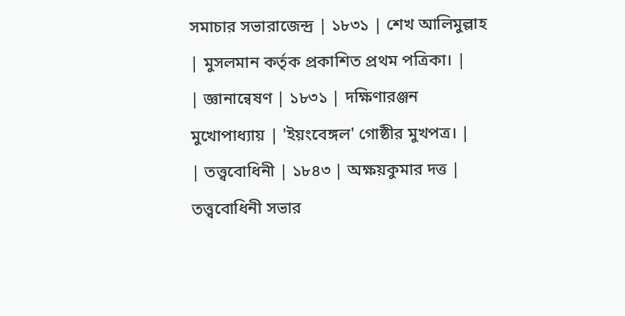সমাচার সভারাজেন্দ্র | ১৮৩১ | শেখ আলিমুল্লাহ | মুসলমান কর্তৃক প্রকাশিত প্রথম পত্রিকা। |
| জ্ঞানান্বেষণ | ১৮৩১ | দক্ষিণারঞ্জন মুখোপাধ্যায় | 'ইয়ংবেঙ্গল' গোষ্ঠীর মুখপত্র। |
| তত্ত্ববোধিনী | ১৮৪৩ | অক্ষয়কুমার দত্ত | তত্ত্ববোধিনী সভার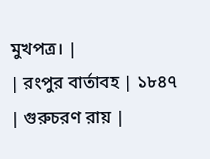মুখপত্র। |
| রংপুর বার্তাবহ | ১৮৪৭ | গুরুচরণ রায় |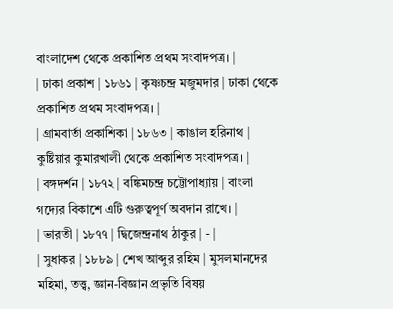বাংলাদেশ থেকে প্রকাশিত প্রথম সংবাদপত্র। |
| ঢাকা প্রকাশ | ১৮৬১ | কৃষ্ণচন্দ্র মজুমদার | ঢাকা থেকে প্রকাশিত প্রথম সংবাদপত্র। |
| গ্রামবার্তা প্রকাশিকা | ১৮৬৩ | কাঙাল হরিনাথ | কুষ্টিয়ার কুমারখালী থেকে প্রকাশিত সংবাদপত্র। |
| বঙ্গদর্শন | ১৮৭২ | বঙ্কিমচন্দ্র চট্টোপাধ্যায় | বাংলা গদ্যের বিকাশে এটি গুরুত্বপূর্ণ অবদান রাখে। |
| ভারতী | ১৮৭৭ | দ্বিজেন্দ্রনাথ ঠাকুর | - |
| সুধাকর | ১৮৮৯ | শেখ আব্দুর রহিম | মুসলমানদের মহিমা, তত্ত্ব, জ্ঞান-বিজ্ঞান প্রভৃতি বিষয়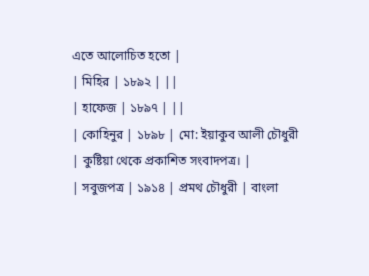এতে আলোচিত হতো |
| মিহির | ১৮৯২ | ||
| হাফেজ | ১৮৯৭ | ||
| কোহিনুর | ১৮৯৮ | মো: ইয়াকুব আলী চৌধুরী | কুষ্টিয়া থেকে প্রকাশিত সংবাদপত্র। |
| সবুজপত্র | ১৯১৪ | প্রমথ চৌধুরী | বাংলা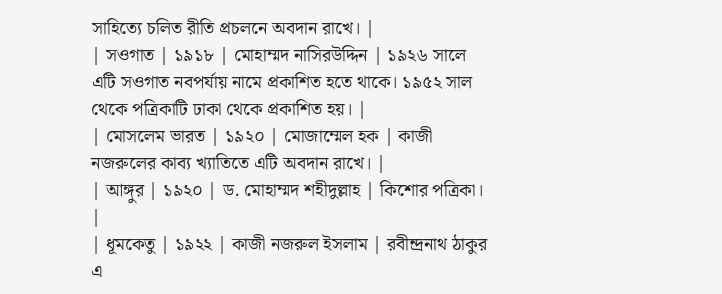সাহিত্যে চলিত রীতি প্রচলনে অবদান রাখে। |
| সওগাত | ১৯১৮ | মোহাম্মদ নাসিরউদ্দিন | ১৯২৬ সালে এটি সওগাত নবপর্যায় নামে প্রকাশিত হতে থাকে। ১৯৫২ সাল থেকে পত্রিকাটি ঢাকা থেকে প্রকাশিত হয়। |
| মোসলেম ভারত | ১৯২০ | মোজাম্মেল হক | কাজী নজরুলের কাব্য খ্যাতিতে এটি অবদান রাখে। |
| আঙ্গুর | ১৯২০ | ড. মোহাম্মদ শহীদুল্লাহ | কিশোর পত্রিকা। |
| ধূমকেতু | ১৯২২ | কাজী নজরুল ইসলাম | রবীন্দ্রনাথ ঠাকুর এ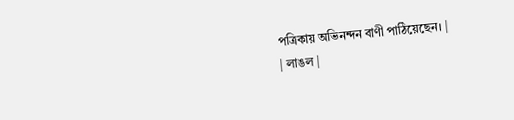পত্রিকায় অভিনন্দন বাণী পাঠিয়েছেন। |
| লাঙল |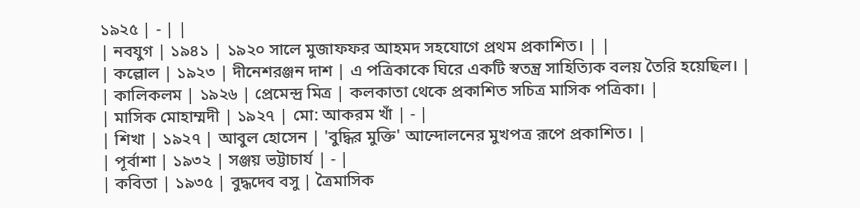১৯২৫ | - | |
| নবযুগ | ১৯৪১ | ১৯২০ সালে মুজাফফর আহমদ সহযোগে প্রথম প্রকাশিত। | |
| কল্লোল | ১৯২৩ | দীনেশরঞ্জন দাশ | এ পত্রিকাকে ঘিরে একটি স্বতন্ত্র সাহিত্যিক বলয় তৈরি হয়েছিল। |
| কালিকলম | ১৯২৬ | প্রেমেন্দ্র মিত্র | কলকাতা থেকে প্রকাশিত সচিত্র মাসিক পত্রিকা। |
| মাসিক মোহাম্মদী | ১৯২৭ | মো: আকরম খাঁ | - |
| শিখা | ১৯২৭ | আবুল হোসেন | 'বুদ্ধির মুক্তি' আন্দোলনের মুখপত্র রূপে প্রকাশিত। |
| পূর্বাশা | ১৯৩২ | সঞ্জয় ভট্টাচার্য | - |
| কবিতা | ১৯৩৫ | বুদ্ধদেব বসু | ত্রৈমাসিক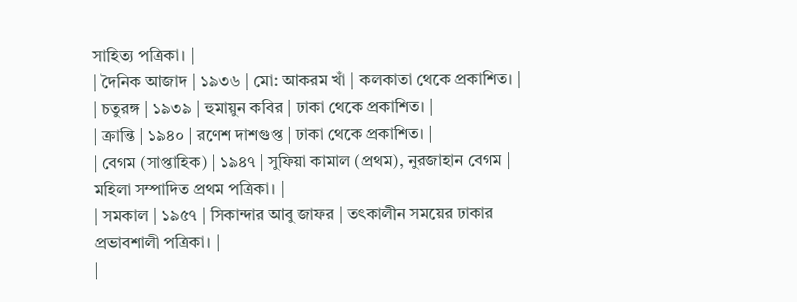সাহিত্য পত্রিকা। |
| দৈনিক আজাদ | ১৯৩৬ | মো: আকরম খাঁ | কলকাতা থেকে প্রকাশিত। |
| চতুরঙ্গ | ১৯৩৯ | হুমায়ুন কবির | ঢাকা থেকে প্রকাশিত। |
| ক্রান্তি | ১৯৪০ | রণেশ দাশগুপ্ত | ঢাকা থেকে প্রকাশিত। |
| বেগম (সাপ্তাহিক) | ১৯৪৭ | সুফিয়া কামাল (প্রথম), নুরজাহান বেগম | মহিলা সম্পাদিত প্রথম পত্রিকা। |
| সমকাল | ১৯৫৭ | সিকান্দার আবু জাফর | তৎকালীন সময়ের ঢাকার প্রভাবশালী পত্রিকা। |
|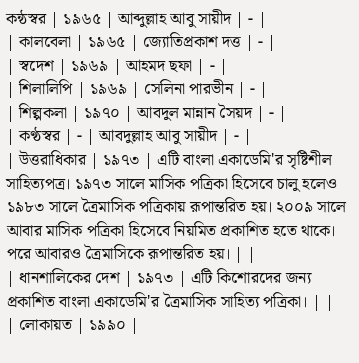কন্ঠস্বর | ১৯৬৫ | আব্দুল্লাহ আবু সায়ীদ | - |
| কালবেলা | ১৯৬৫ | জ্যোতিপ্রকাশ দত্ত | - |
| স্বদেশ | ১৯৬৯ | আহমদ ছফা | - |
| শিলালিপি | ১৯৬৯ | সেলিনা পারভীন | - |
| শিল্পকলা | ১৯৭০ | আবদুল মান্নান সৈয়দ | - |
| কণ্ঠস্বর | - | আবদুল্লাহ আবু সায়ীদ | - |
| উত্তরাধিকার | ১৯৭৩ | এটি বাংলা একাডেমি'র সৃষ্টিশীল সাহিত্যপত্র। ১৯৭৩ সালে মাসিক পত্রিকা হিসেবে চালু হলেও ১৯৮৩ সালে ত্রৈমাসিক পত্রিকায় রূপান্তরিত হয়। ২০০৯ সালে আবার মাসিক পত্রিকা হিসেবে নিয়মিত প্রকাশিত হতে থাকে। পরে আবারও ত্রৈমাসিকে রূপান্তরিত হয়। | |
| ধানশালিকের দেশ | ১৯৭৩ | এটি কিশোরদের জন্য প্রকাশিত বাংলা একাডেমি'র ত্রৈমাসিক সাহিত্য পত্রিকা। | |
| লোকায়ত | ১৯৯০ |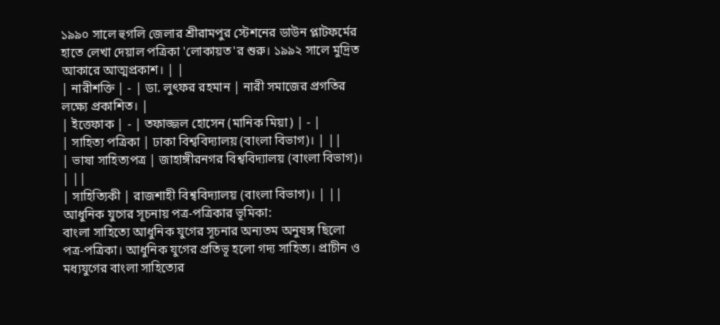১৯৯০ সালে হুগলি জেলার শ্রীরামপুর স্টেশনের ডাউন প্লাটফর্মের হাতে লেখা দেয়াল পত্রিকা 'লোকায়ত'র শুরু। ১৯৯২ সালে মুদ্রিত আকারে আত্মপ্রকাশ। | |
| নারীশক্তি | - | ডা. লুৎফর রহমান | নারী সমাজের প্রগতির লক্ষ্যে প্রকাশিত। |
| ইত্তেফাক | - | তফাজ্জল হোসেন (মানিক মিয়া) | - |
| সাহিত্য পত্রিকা | ঢাকা বিশ্ববিদ্যালয় (বাংলা বিভাগ)। | ||
| ভাষা সাহিত্যপত্র | জাহাঙ্গীরনগর বিশ্ববিদ্যালয় (বাংলা বিভাগ)। | ||
| সাহিত্যিকী | রাজশাহী বিশ্ববিদ্যালয় (বাংলা বিভাগ)। | ||
আধুনিক যুগের সূচনায় পত্র-পত্রিকার ভূমিকা:
বাংলা সাহিত্যে আধুনিক যুগের সূচনার অন্যতম অনুষঙ্গ ছিলো পত্র-পত্রিকা। আধুনিক যুগের প্রতিভূ হলো গদ্য সাহিত্য। প্রাচীন ও মধ্যযুগের বাংলা সাহিত্যের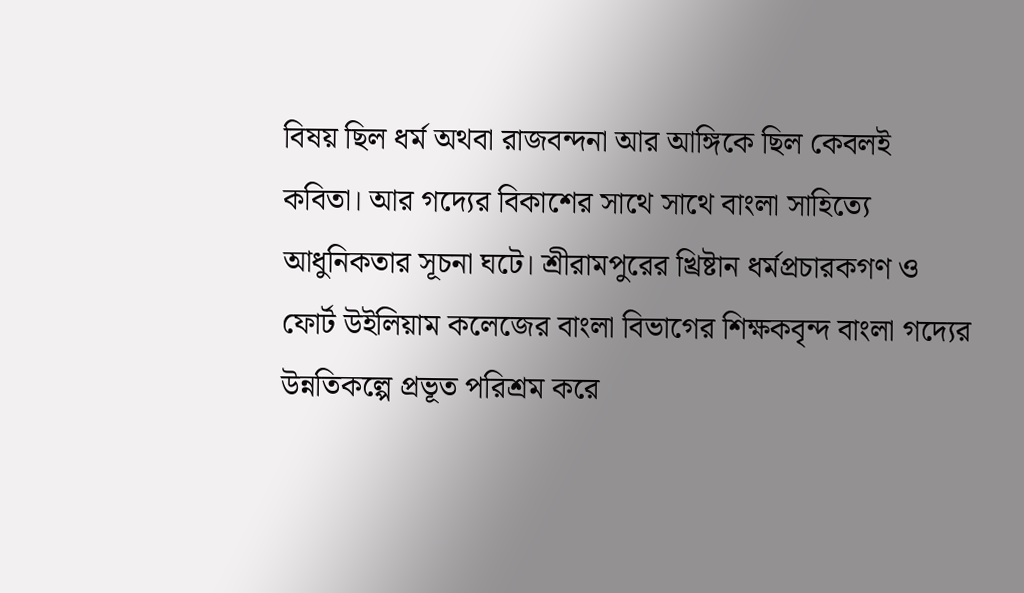বিষয় ছিল ধর্ম অথবা রাজবন্দনা আর আঙ্গিকে ছিল কেবলই কবিতা। আর গদ্যের বিকাশের সাথে সাথে বাংলা সাহিত্যে আধুনিকতার সূচনা ঘটে। শ্রীরামপুরের খ্রিষ্টান ধর্মপ্রচারকগণ ও ফোর্ট উইলিয়াম কলেজের বাংলা বিভাগের শিক্ষকবৃন্দ বাংলা গদ্যের উন্নতিকল্পে প্রভূত পরিশ্রম করে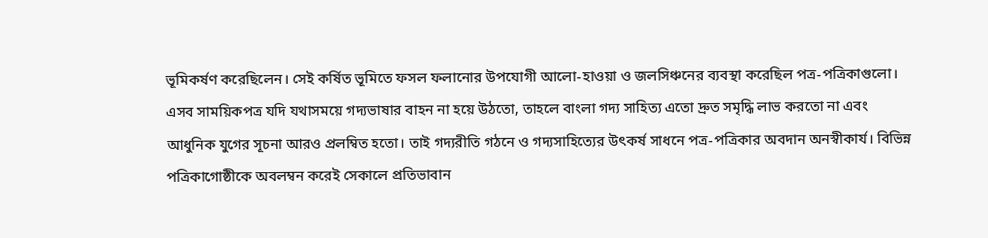ভূমিকর্ষণ করেছিলেন। সেই কর্ষিত ভূমিতে ফসল ফলানোর উপযোগী আলো-হাওয়া ও জলসিঞ্চনের ব্যবস্থা করেছিল পত্র-পত্রিকাগুলো। এসব সাময়িকপত্র যদি যথাসময়ে গদ্যভাষার বাহন না হয়ে উঠতো, তাহলে বাংলা গদ্য সাহিত্য এতো দ্রুত সমৃদ্ধি লাভ করতো না এবং আধুনিক যুগের সূচনা আরও প্রলম্বিত হতো। তাই গদ্যরীতি গঠনে ও গদ্যসাহিত্যের উৎকর্ষ সাধনে পত্র-পত্রিকার অবদান অনস্বীকার্য। বিভিন্ন পত্রিকাগোষ্ঠীকে অবলম্বন করেই সেকালে প্রতিভাবান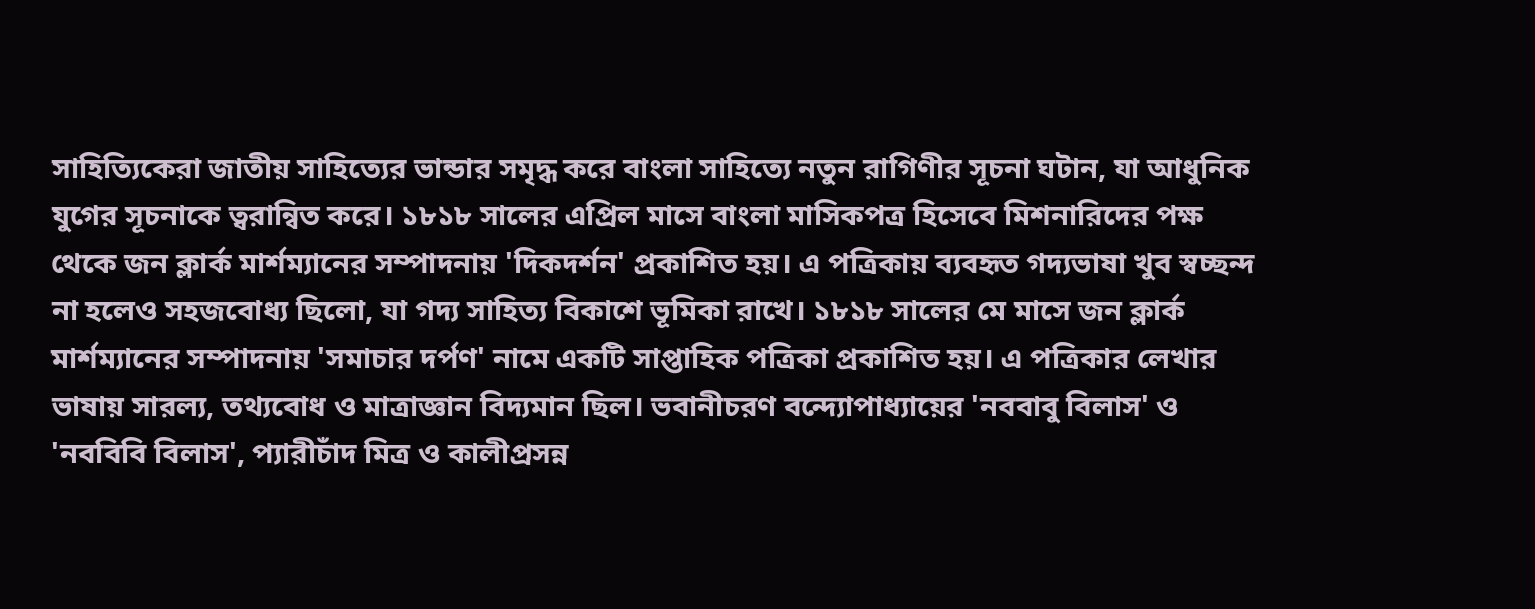সাহিত্যিকেরা জাতীয় সাহিত্যের ভান্ডার সমৃদ্ধ করে বাংলা সাহিত্যে নতুন রাগিণীর সূচনা ঘটান, যা আধুনিক যুগের সূচনাকে ত্বরান্বিত করে। ১৮১৮ সালের এপ্রিল মাসে বাংলা মাসিকপত্র হিসেবে মিশনারিদের পক্ষ থেকে জন ক্লার্ক মার্শম্যানের সম্পাদনায় 'দিকদর্শন' প্রকাশিত হয়। এ পত্রিকায় ব্যবহৃত গদ্যভাষা খুব স্বচ্ছন্দ না হলেও সহজবোধ্য ছিলো, যা গদ্য সাহিত্য বিকাশে ভূমিকা রাখে। ১৮১৮ সালের মে মাসে জন ক্লার্ক মার্শম্যানের সম্পাদনায় 'সমাচার দর্পণ' নামে একটি সাপ্তাহিক পত্রিকা প্রকাশিত হয়। এ পত্রিকার লেখার ভাষায় সারল্য, তথ্যবোধ ও মাত্রাজ্ঞান বিদ্যমান ছিল। ভবানীচরণ বন্দ্যোপাধ্যায়ের 'নববাবু বিলাস' ও 'নববিবি বিলাস', প্যারীচাঁদ মিত্র ও কালীপ্রসন্ন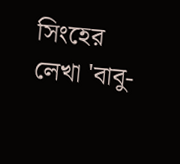সিংহের লেখা 'বাবু-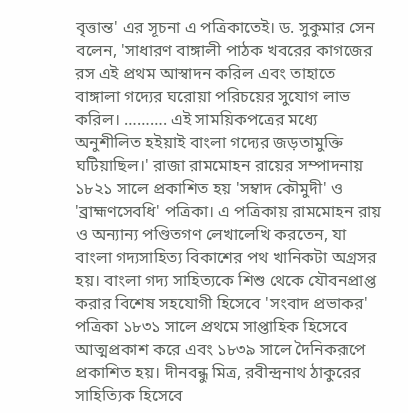বৃত্তান্ত' এর সূচনা এ পত্রিকাতেই। ড. সুকুমার সেন বলেন, 'সাধারণ বাঙ্গালী পাঠক খবরের কাগজের রস এই প্রথম আস্বাদন করিল এবং তাহাতে বাঙ্গালা গদ্যের ঘরোয়া পরিচয়ের সুযোগ লাভ করিল। ………. এই সাময়িকপত্রের মধ্যে অনুশীলিত হইয়াই বাংলা গদ্যের জড়তামুক্তি ঘটিয়াছিল।' রাজা রামমোহন রায়ের সম্পাদনায় ১৮২১ সালে প্রকাশিত হয় 'সম্বাদ কৌমুদী' ও 'ব্রাহ্মণসেবধি' পত্রিকা। এ পত্রিকায় রামমোহন রায় ও অন্যান্য পণ্ডিতগণ লেখালেখি করতেন, যা বাংলা গদ্যসাহিত্য বিকাশের পথ খানিকটা অগ্রসর হয়। বাংলা গদ্য সাহিত্যকে শিশু থেকে যৌবনপ্রাপ্ত করার বিশেষ সহযোগী হিসেবে 'সংবাদ প্রভাকর' পত্রিকা ১৮৩১ সালে প্রথমে সাপ্তাহিক হিসেবে আত্মপ্রকাশ করে এবং ১৮৩৯ সালে দৈনিকরূপে প্রকাশিত হয়। দীনবন্ধু মিত্র, রবীন্দ্রনাথ ঠাকুরের সাহিত্যিক হিসেবে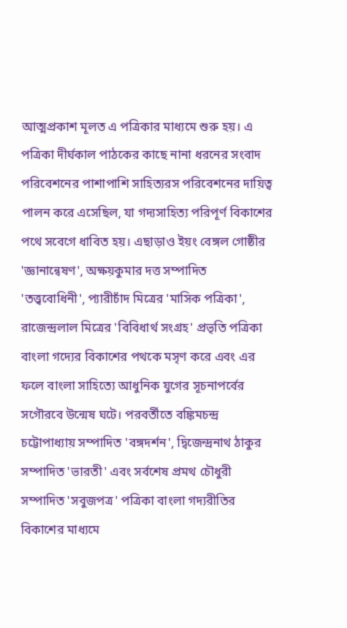আত্মপ্রকাশ মূলত এ পত্রিকার মাধ্যমে শুরু হয়। এ পত্রিকা দীর্ঘকাল পাঠকের কাছে নানা ধরনের সংবাদ পরিবেশনের পাশাপাশি সাহিত্যরস পরিবেশনের দায়িত্ব পালন করে এসেছিল, যা গদ্যসাহিত্য পরিপূর্ণ বিকাশের পথে সবেগে ধাবিত হয়। এছাড়াও ইয়ং বেঙ্গল গোষ্ঠীর 'জ্ঞানান্বেষণ', অক্ষয়কুমার দত্ত সম্পাদিত 'তত্ত্ববোধিনী', প্যারীচাঁদ মিত্রের 'মাসিক পত্রিকা', রাজেন্দ্রলাল মিত্রের 'বিবিধার্থ সংগ্রহ' প্রভৃতি পত্রিকা বাংলা গদ্যের বিকাশের পথকে মসৃণ করে এবং এর ফলে বাংলা সাহিত্যে আধুনিক যুগের সূচনাপর্বের সগৌরবে উন্মেষ ঘটে। পরবর্তীতে বঙ্কিমচন্দ্র চট্টোপাধ্যায় সম্পাদিত 'বঙ্গদর্শন', দ্বিজেন্দ্রনাথ ঠাকুর সম্পাদিত 'ভারতী' এবং সর্বশেষ প্রমথ চৌধুরী সম্পাদিত 'সবুজপত্র' পত্রিকা বাংলা গদ্যরীতির বিকাশের মাধ্যমে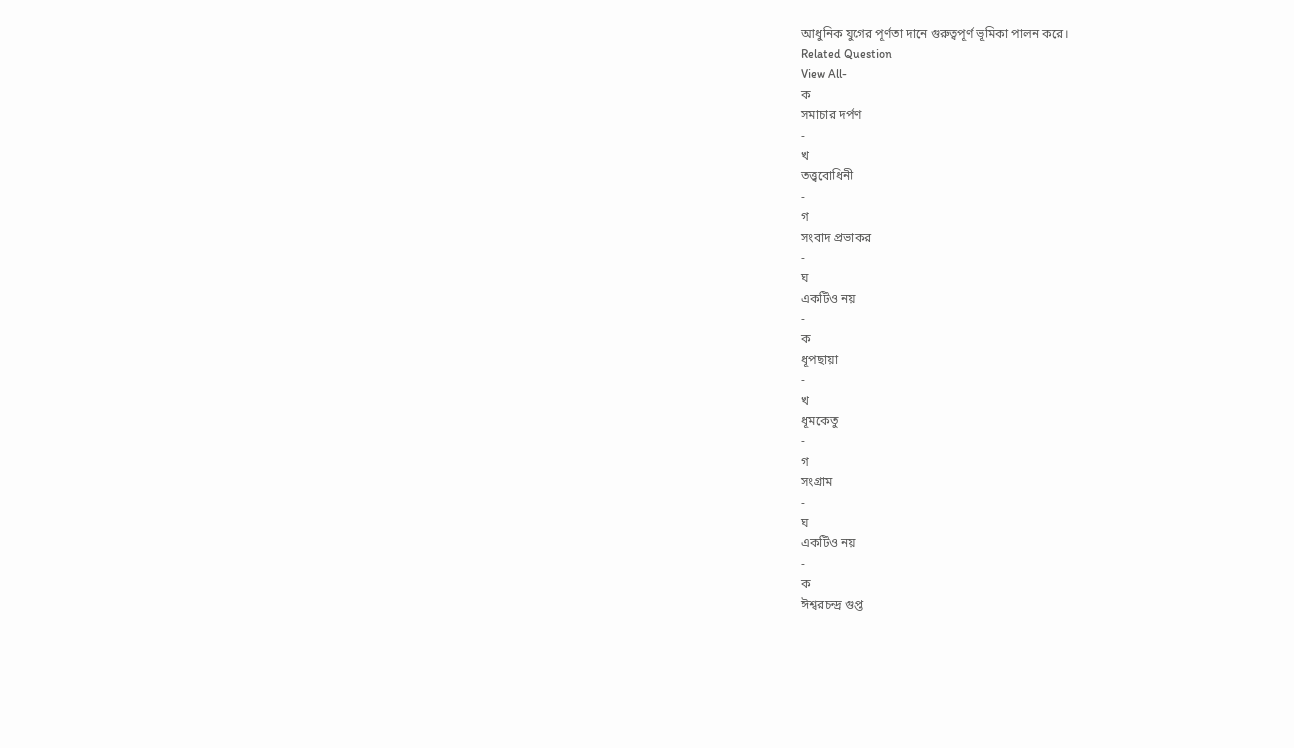আধুনিক যুগের পূর্ণতা দানে গুরুত্বপূর্ণ ভূমিকা পালন করে।
Related Question
View All-
ক
সমাচার দর্পণ
-
খ
তত্ত্ববোধিনী
-
গ
সংবাদ প্রভাকর
-
ঘ
একটিও নয়
-
ক
ধূপছায়া
-
খ
ধূমকেতু
-
গ
সংগ্রাম
-
ঘ
একটিও নয়
-
ক
ঈশ্বরচন্দ্র গুপ্ত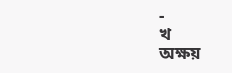-
খ
অক্ষয়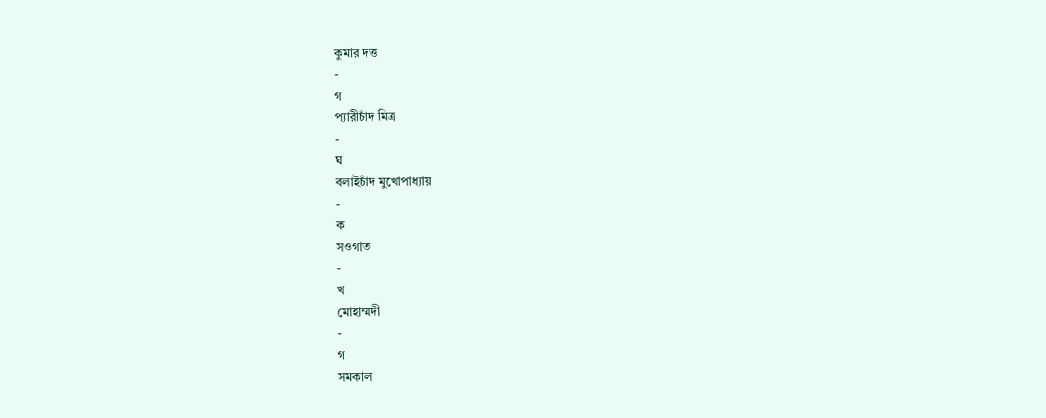কুমার দত্ত
-
গ
প্যারীচাঁদ মিত্র
-
ঘ
বলাইচাঁদ মুখোপাধ্যায়
-
ক
সওগাত
-
খ
মোহাম্মদী
-
গ
সমকাল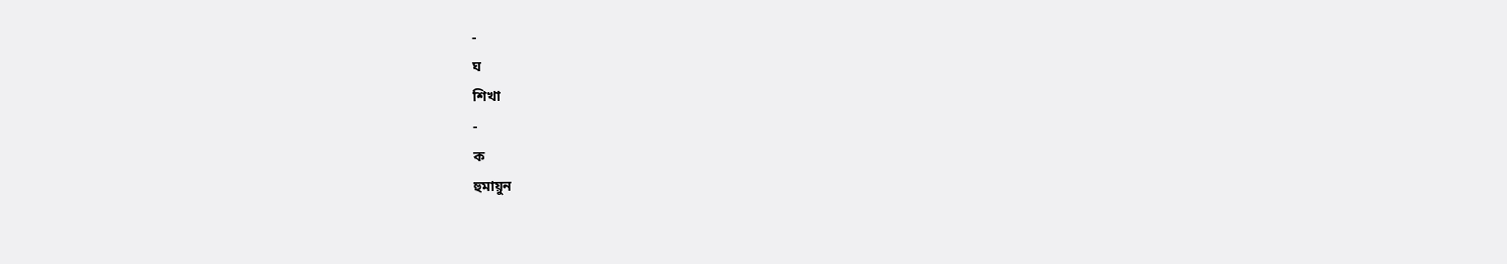-
ঘ
শিখা
-
ক
হুমায়ুন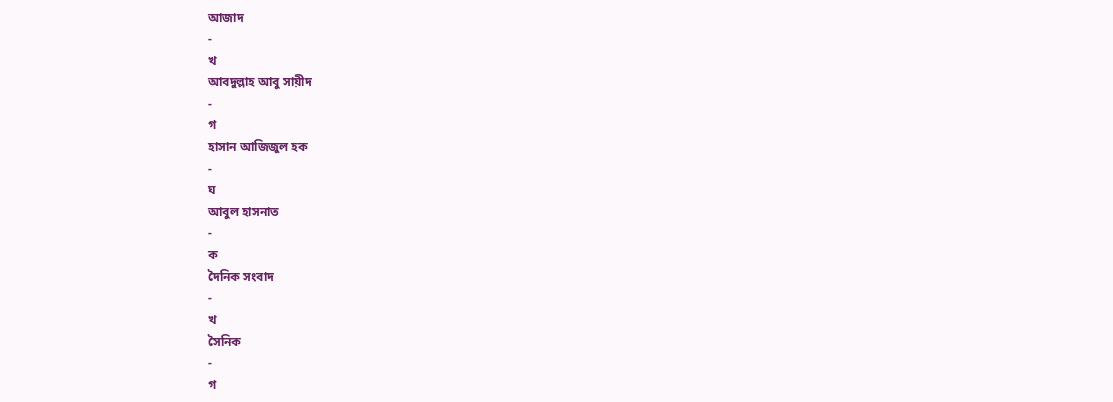আজাদ
-
খ
আবদুল্লাহ আবু সায়ীদ
-
গ
হাসান আজিজুল হক
-
ঘ
আবুল হাসনাত
-
ক
দৈনিক সংবাদ
-
খ
সৈনিক
-
গ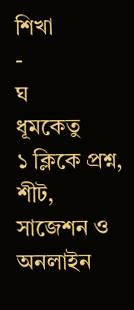শিখা
-
ঘ
ধূমকেতু
১ ক্লিকে প্রশ্ন, শীট, সাজেশন ও
অনলাইন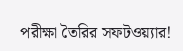পরীক্ষা তৈরির সফটওয়্যার!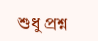শুধু প্রশ্ন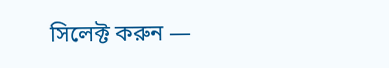সিলেক্ট করুন —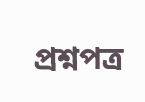প্রশ্নপত্র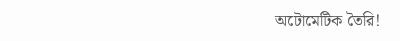অটোমেটিক তৈরি!